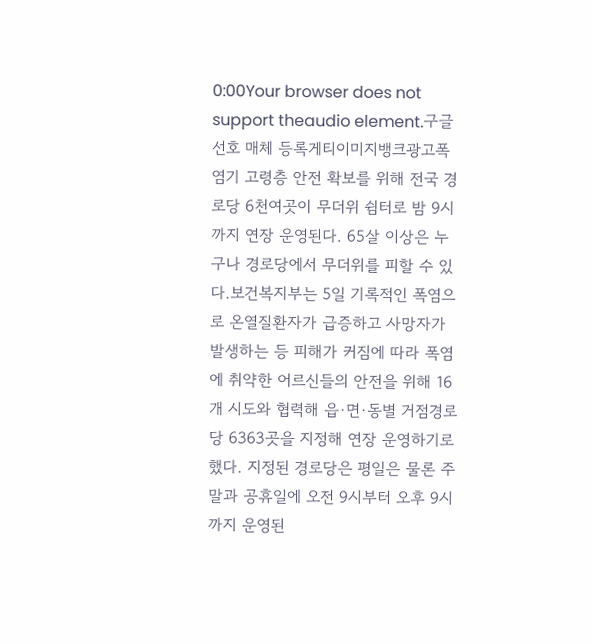0:00Your browser does not support theaudio element.구글 선호 매체 등록게티이미지뱅크광고폭염기 고령층 안전 확보를 위해 전국 경로당 6천여곳이 무더위 쉼터로 밤 9시까지 연장 운영된다. 65살 이상은 누구나 경로당에서 무더위를 피할 수 있다.보건복지부는 5일 기록적인 폭염으로 온열질환자가 급증하고 사망자가 발생하는 등 피해가 커짐에 따라 폭염에 취약한 어르신들의 안전을 위해 16개 시도와 협력해 읍·면·동별 거점경로당 6363곳을 지정해 연장 운영하기로 했다. 지정된 경로당은 평일은 물론 주말과 공휴일에 오전 9시부터 오후 9시까지 운영된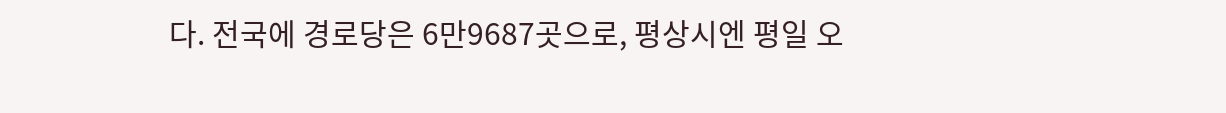다. 전국에 경로당은 6만9687곳으로, 평상시엔 평일 오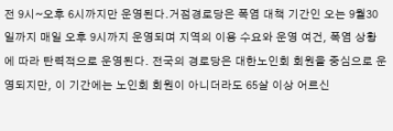전 9시~오후 6시까지만 운영된다.거점경로당은 폭염 대책 기간인 오는 9월30일까지 매일 오후 9시까지 운영되며 지역의 이용 수요와 운영 여건, 폭염 상황에 따라 탄력적으로 운영된다. 전국의 경로당은 대한노인회 회원을 중심으로 운영되지만, 이 기간에는 노인회 회원이 아니더라도 65살 이상 어르신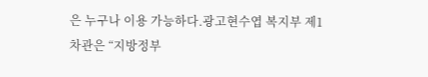은 누구나 이용 가능하다.광고현수엽 복지부 제1차관은 “지방정부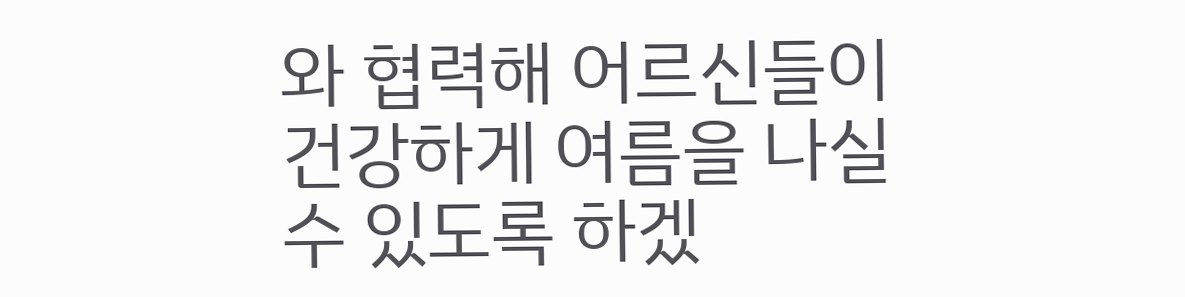와 협력해 어르신들이 건강하게 여름을 나실 수 있도록 하겠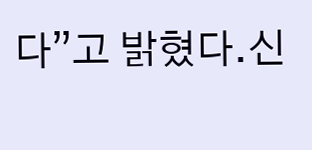다”고 밝혔다.신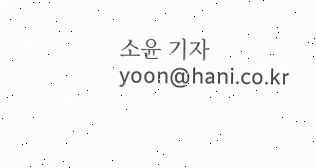소윤 기자 yoon@hani.co.kr